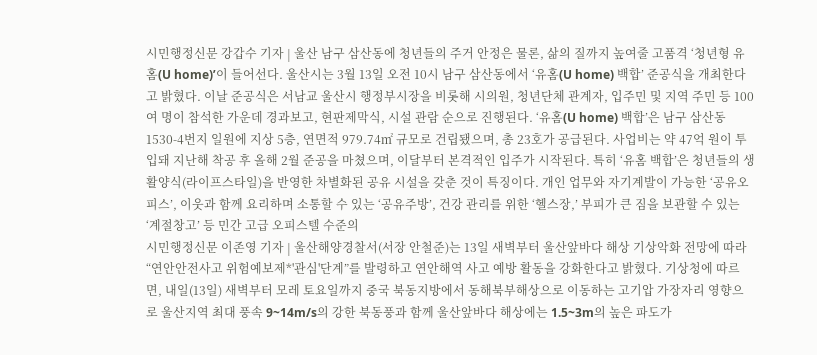시민행정신문 강갑수 기자 | 울산 남구 삼산동에 청년들의 주거 안정은 물론, 삶의 질까지 높여줄 고품격 ‘청년형 유홈(U home)’이 들어선다. 울산시는 3월 13일 오전 10시 남구 삼산동에서 ‘유홈(U home) 백합’ 준공식을 개최한다고 밝혔다. 이날 준공식은 서남교 울산시 행정부시장을 비롯해 시의원, 청년단체 관계자, 입주민 및 지역 주민 등 100여 명이 참석한 가운데 경과보고, 현판제막식, 시설 관람 순으로 진행된다. ‘유홈(U home) 백합’은 남구 삼산동 1530-4번지 일원에 지상 5층, 연면적 979.74㎡ 규모로 건립됐으며, 총 23호가 공급된다. 사업비는 약 47억 원이 투입돼 지난해 착공 후 올해 2월 준공을 마쳤으며, 이달부터 본격적인 입주가 시작된다. 특히 ‘유홈 백합’은 청년들의 생활양식(라이프스타일)을 반영한 차별화된 공유 시설을 갖춘 것이 특징이다. 개인 업무와 자기계발이 가능한 ‘공유오피스’, 이웃과 함께 요리하며 소통할 수 있는 ‘공유주방’, 건강 관리를 위한 ‘헬스장,’ 부피가 큰 짐을 보관할 수 있는 ‘계절창고’ 등 민간 고급 오피스텔 수준의
시민행정신문 이존영 기자 | 울산해양경찰서(서장 안철준)는 13일 새벽부터 울산앞바다 해상 기상악화 전망에 따라 “연안안전사고 위험예보제*'관심'단계”를 발령하고 연안해역 사고 예방 활동을 강화한다고 밝혔다. 기상청에 따르면, 내일(13일) 새벽부터 모레 토요일까지 중국 북동지방에서 동해북부해상으로 이동하는 고기압 가장자리 영향으로 울산지역 최대 풍속 9~14m/s의 강한 북동풍과 함께 울산앞바다 해상에는 1.5~3m의 높은 파도가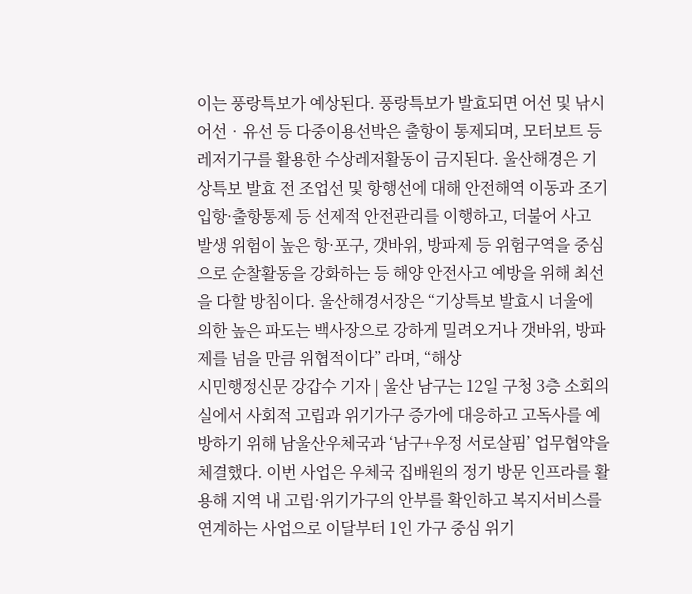이는 풍랑특보가 예상된다. 풍랑특보가 발효되면 어선 및 낚시어선‧유선 등 다중이용선박은 출항이 통제되며, 모터보트 등 레저기구를 활용한 수상레저활동이 금지된다. 울산해경은 기상특보 발효 전 조업선 및 항행선에 대해 안전해역 이동과 조기 입항·출항통제 등 선제적 안전관리를 이행하고, 더불어 사고 발생 위험이 높은 항·포구, 갯바위, 방파제 등 위험구역을 중심으로 순찰활동을 강화하는 등 해양 안전사고 예방을 위해 최선을 다할 방침이다. 울산해경서장은 “기상특보 발효시 너울에 의한 높은 파도는 백사장으로 강하게 밀려오거나 갯바위, 방파제를 넘을 만큼 위협적이다” 라며, “해상
시민행정신문 강갑수 기자 | 울산 남구는 12일 구청 3층 소회의실에서 사회적 고립과 위기가구 증가에 대응하고 고독사를 예방하기 위해 남울산우체국과 ‘남구+우정 서로살핌’ 업무협약을 체결했다. 이번 사업은 우체국 집배원의 정기 방문 인프라를 활용해 지역 내 고립·위기가구의 안부를 확인하고 복지서비스를 연계하는 사업으로 이달부터 1인 가구 중심 위기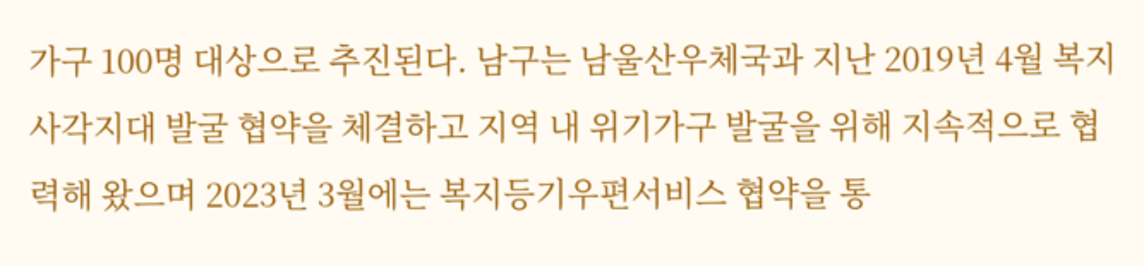가구 100명 대상으로 추진된다. 남구는 남울산우체국과 지난 2019년 4월 복지사각지대 발굴 협약을 체결하고 지역 내 위기가구 발굴을 위해 지속적으로 협력해 왔으며 2023년 3월에는 복지등기우편서비스 협약을 통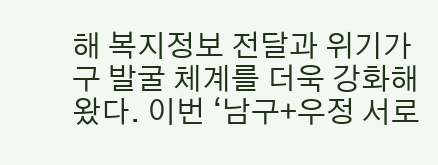해 복지정보 전달과 위기가구 발굴 체계를 더욱 강화해 왔다. 이번 ‘남구+우정 서로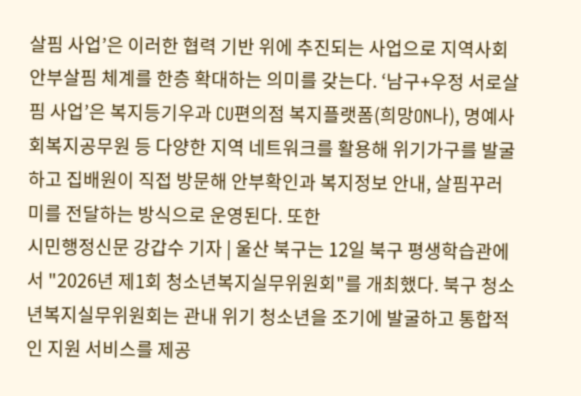살핌 사업’은 이러한 협력 기반 위에 추진되는 사업으로 지역사회 안부살핌 체계를 한층 확대하는 의미를 갖는다. ‘남구+우정 서로살핌 사업’은 복지등기우과 CU편의점 복지플랫폼(희망ON나), 명예사회복지공무원 등 다양한 지역 네트워크를 활용해 위기가구를 발굴하고 집배원이 직접 방문해 안부확인과 복지정보 안내, 살핌꾸러미를 전달하는 방식으로 운영된다. 또한
시민행정신문 강갑수 기자 | 울산 북구는 12일 북구 평생학습관에서 "2026년 제1회 청소년복지실무위원회"를 개최했다. 북구 청소년복지실무위원회는 관내 위기 청소년을 조기에 발굴하고 통합적인 지원 서비스를 제공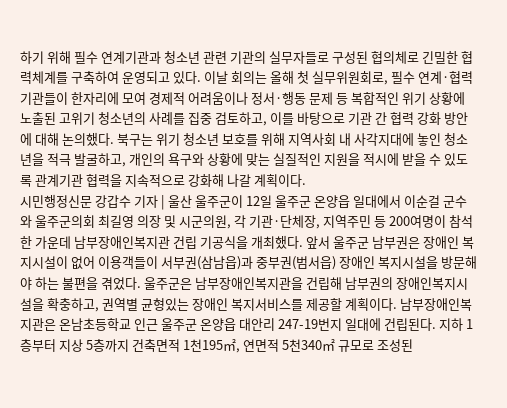하기 위해 필수 연계기관과 청소년 관련 기관의 실무자들로 구성된 협의체로 긴밀한 협력체계를 구축하여 운영되고 있다. 이날 회의는 올해 첫 실무위원회로, 필수 연계·협력 기관들이 한자리에 모여 경제적 어려움이나 정서·행동 문제 등 복합적인 위기 상황에 노출된 고위기 청소년의 사례를 집중 검토하고, 이를 바탕으로 기관 간 협력 강화 방안에 대해 논의했다. 북구는 위기 청소년 보호를 위해 지역사회 내 사각지대에 놓인 청소년을 적극 발굴하고, 개인의 욕구와 상황에 맞는 실질적인 지원을 적시에 받을 수 있도록 관계기관 협력을 지속적으로 강화해 나갈 계획이다.
시민행정신문 강갑수 기자 | 울산 울주군이 12일 울주군 온양읍 일대에서 이순걸 군수와 울주군의회 최길영 의장 및 시군의원, 각 기관·단체장, 지역주민 등 200여명이 참석한 가운데 남부장애인복지관 건립 기공식을 개최했다. 앞서 울주군 남부권은 장애인 복지시설이 없어 이용객들이 서부권(삼남읍)과 중부권(범서읍) 장애인 복지시설을 방문해야 하는 불편을 겪었다. 울주군은 남부장애인복지관을 건립해 남부권의 장애인복지시설을 확충하고, 권역별 균형있는 장애인 복지서비스를 제공할 계획이다. 남부장애인복지관은 온남초등학교 인근 울주군 온양읍 대안리 247-19번지 일대에 건립된다. 지하 1층부터 지상 5층까지 건축면적 1천195㎡, 연면적 5천340㎡ 규모로 조성된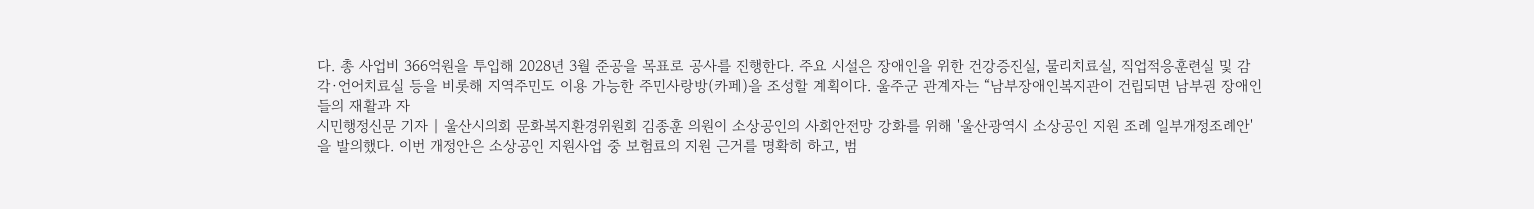다. 총 사업비 366억원을 투입해 2028년 3월 준공을 목표로 공사를 진행한다. 주요 시설은 장애인을 위한 건강증진실, 물리치료실, 직업적응훈련실 및 감각·언어치료실 등을 비롯해 지역주민도 이용 가능한 주민사랑방(카페)을 조성할 계획이다. 울주군 관계자는 “남부장애인복지관이 건립되면 남부권 장애인들의 재활과 자
시민행정신문 기자 | 울산시의회 문화복지환경위원회 김종훈 의원이 소상공인의 사회안전망 강화를 위해 '울산광역시 소상공인 지원 조례 일부개정조례안'을 발의했다. 이번 개정안은 소상공인 지원사업 중 보험료의 지원 근거를 명확히 하고, 범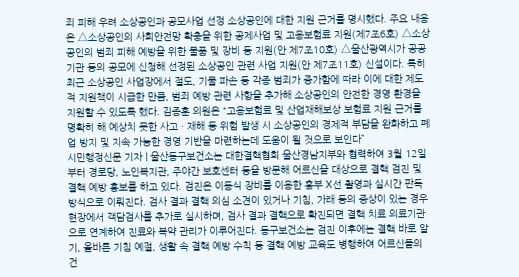죄 피해 우려 소상공인과 공모사업 선정 소상공인에 대한 지원 근거를 명시했다. 주요 내용은 △소상공인의 사회안전망 확충을 위한 공제사업 및 고용보험료 지원(제7조6호) △소상공인의 범죄 피해 예방을 위한 물품 및 장비 등 지원(안 제7조10호) △울산광역시가 공공기관 등의 공모에 신청해 선정된 소상공인 관련 사업 지원(안 제7조11호) 신설이다. 특히 최근 소상공인 사업장에서 절도, 기물 파손 등 각종 범죄가 증가함에 따라 이에 대한 제도적 지원책이 시급한 만큼, 범죄 예방 관련 사항을 추가해 소상공인의 안전한 경영 환경을 지원할 수 있도록 했다. 김종훈 의원은 “고용보험료 및 산업재해보상 보험료 지원 근거를 명확히 해 예상치 못한 사고ㆍ재해 등 위험 발생 시 소상공인의 경제적 부담을 완화하고 폐업 방지 및 지속 가능한 경영 기반을 마련하는데 도움이 될 것으로 보인다”
시민행정신문 기자 | 울산동구보건소는 대한결핵협회 울산경남지부와 협력하여 3월 12일부터 경로당, 노인복지관, 주야간 보호센터 등을 방문해 어르신을 대상으로 결핵 검진 및 결핵 예방 홍보를 하고 있다. 검진은 이동식 장비를 이용한 흉부 X선 촬영과 실시간 판독 방식으로 이뤄진다. 검사 결과 결핵 의심 소견이 있거나 기침, 가래 등의 증상이 있는 경우 현장에서 객담검사를 추가로 실시하며, 검사 결과 결핵으로 확진되면 결핵 치료 의료기관으로 연계하여 진료와 복약 관리가 이루어진다. 동구보건소는 검진 이후에는 결핵 바로 알기, 올바른 기침 예절, 생활 속 결핵 예방 수칙 등 결핵 예방 교육도 병행하여 어르신들의 건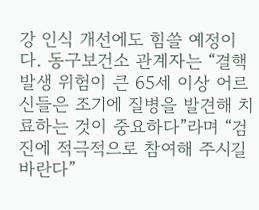강 인식 개선에도 힘쓸 예정이다. 동구보건소 관계자는 “결핵 발생 위험이 큰 65세 이상 어르신들은 조기에 질병을 발견해 치료하는 것이 중요하다”라며 “검진에 적극적으로 참여해 주시길 바란다”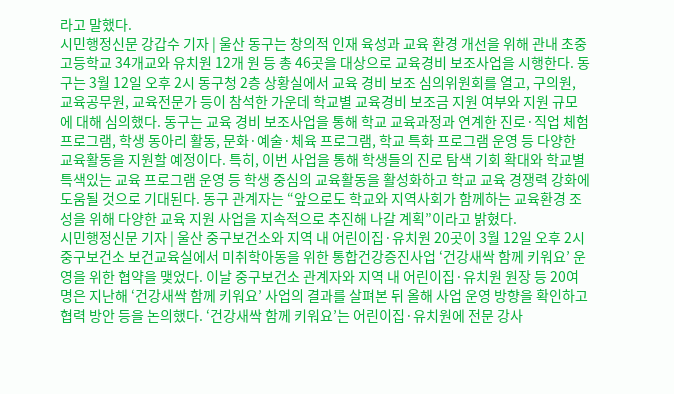라고 말했다.
시민행정신문 강갑수 기자 | 울산 동구는 창의적 인재 육성과 교육 환경 개선을 위해 관내 초중고등학교 34개교와 유치원 12개 원 등 총 46곳을 대상으로 교육경비 보조사업을 시행한다. 동구는 3월 12일 오후 2시 동구청 2층 상황실에서 교육 경비 보조 심의위원회를 열고, 구의원, 교육공무원, 교육전문가 등이 참석한 가운데 학교별 교육경비 보조금 지원 여부와 지원 규모에 대해 심의했다. 동구는 교육 경비 보조사업을 통해 학교 교육과정과 연계한 진로·직업 체험 프로그램, 학생 동아리 활동, 문화·예술·체육 프로그램, 학교 특화 프로그램 운영 등 다양한 교육활동을 지원할 예정이다. 특히, 이번 사업을 통해 학생들의 진로 탐색 기회 확대와 학교별 특색있는 교육 프로그램 운영 등 학생 중심의 교육활동을 활성화하고 학교 교육 경쟁력 강화에 도움될 것으로 기대된다. 동구 관계자는 “앞으로도 학교와 지역사회가 함께하는 교육환경 조성을 위해 다양한 교육 지원 사업을 지속적으로 추진해 나갈 계획”이라고 밝혔다.
시민행정신문 기자 | 울산 중구보건소와 지역 내 어린이집·유치원 20곳이 3월 12일 오후 2시 중구보건소 보건교육실에서 미취학아동을 위한 통합건강증진사업 ‘건강새싹 함께 키워요’ 운영을 위한 협약을 맺었다. 이날 중구보건소 관계자와 지역 내 어린이집·유치원 원장 등 20여 명은 지난해 ‘건강새싹 함께 키워요’ 사업의 결과를 살펴본 뒤 올해 사업 운영 방향을 확인하고 협력 방안 등을 논의했다. ‘건강새싹 함께 키워요’는 어린이집·유치원에 전문 강사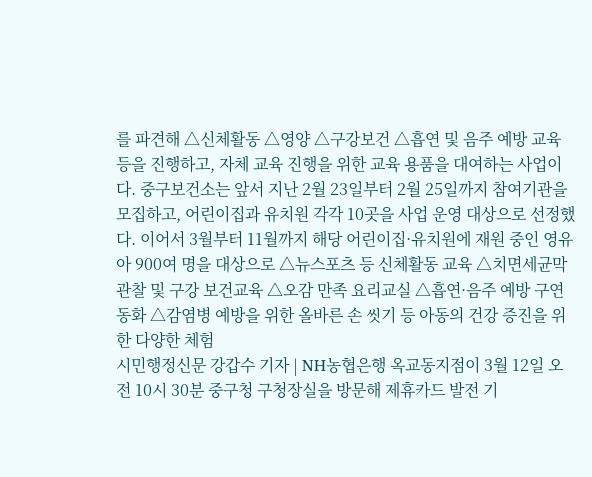를 파견해 △신체활동 △영양 △구강보건 △흡연 및 음주 예방 교육 등을 진행하고, 자체 교육 진행을 위한 교육 용품을 대여하는 사업이다. 중구보건소는 앞서 지난 2월 23일부터 2월 25일까지 참여기관을 모집하고, 어린이집과 유치원 각각 10곳을 사업 운영 대상으로 선정했다. 이어서 3월부터 11월까지 해당 어린이집·유치원에 재원 중인 영유아 900여 명을 대상으로 △뉴스포츠 등 신체활동 교육 △치면세균막 관찰 및 구강 보건교육 △오감 만족 요리교실 △흡연·음주 예방 구연동화 △감염병 예방을 위한 올바른 손 씻기 등 아동의 건강 증진을 위한 다양한 체험
시민행정신문 강갑수 기자 | NH농협은행 옥교동지점이 3월 12일 오전 10시 30분 중구청 구청장실을 방문해 제휴카드 발전 기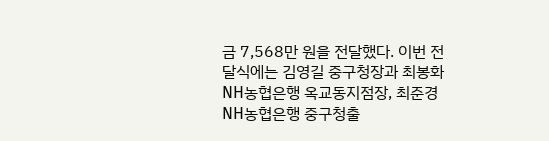금 7,568만 원을 전달했다. 이번 전달식에는 김영길 중구청장과 최봉화 NH농협은행 옥교동지점장, 최준경 NH농협은행 중구청출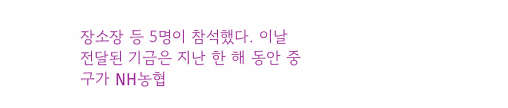장소장 등 5명이 참석했다. 이날 전달된 기금은 지난 한 해 동안 중구가 NH농협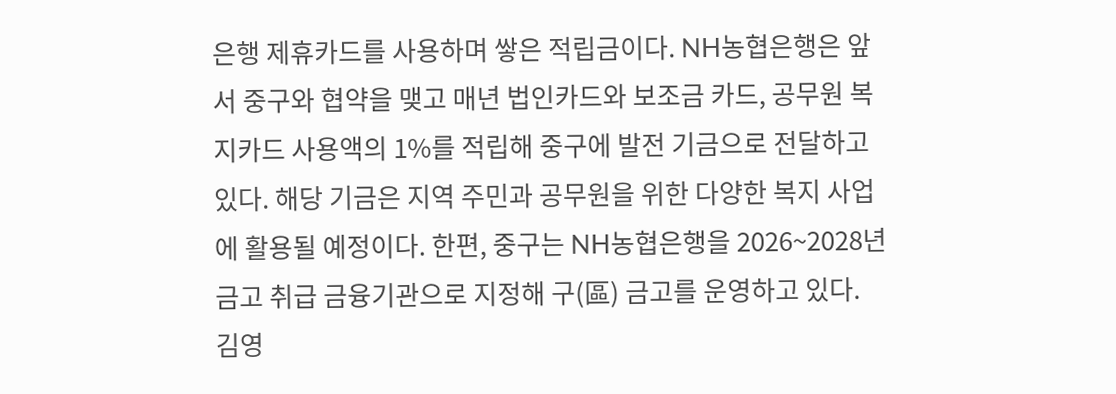은행 제휴카드를 사용하며 쌓은 적립금이다. NH농협은행은 앞서 중구와 협약을 맺고 매년 법인카드와 보조금 카드, 공무원 복지카드 사용액의 1%를 적립해 중구에 발전 기금으로 전달하고 있다. 해당 기금은 지역 주민과 공무원을 위한 다양한 복지 사업에 활용될 예정이다. 한편, 중구는 NH농협은행을 2026~2028년 금고 취급 금융기관으로 지정해 구(區) 금고를 운영하고 있다. 김영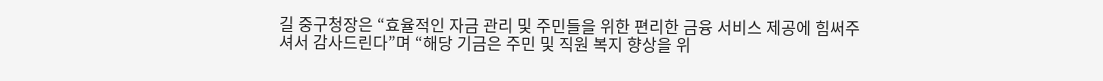길 중구청장은 “효율적인 자금 관리 및 주민들을 위한 편리한 금융 서비스 제공에 힘써주셔서 감사드린다”며 “해당 기금은 주민 및 직원 복지 향상을 위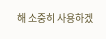해 소중히 사용하겠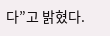다”고 밝혔다.